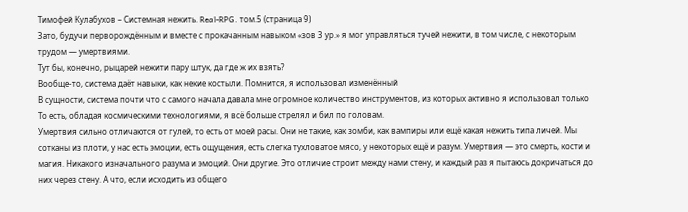Тимофей Кулабухов – Системная нежить. Real-RPG. том.5 (страница 9)
Зато, будучи перворождённым и вместе с прокачанным навыком «зов 3 ур.» я мог управляться тучей нежити, в том числе, с некоторым трудом — умертвиями.
Тут бы, конечно, рыцарей нежити пару штук, да где ж их взять?
Вообще-то, система даёт навыки, как некие костыли. Помнится, я использовал изменённый
В сущности, система почти что с самого начала давала мне огромное количество инструментов, из которых активно я использовал только
То есть, обладая космическими технологиями, я всё больше стрелял и бил по головам.
Умертвия сильно отличаются от гулей, то есть от моей расы. Они не такие, как зомби, как вампиры или ещё какая нежить типа личей. Мы сотканы из плоти, у нас есть эмоции, есть ощущения, есть слегка тухловатое мясо, у некоторых ещё и разум. Умертвия — это смерть, кости и магия. Никакого изначального разума и эмоций. Они другие. Это отличие строит между нами стену, и каждый раз я пытаюсь докричаться до них через стену. А что, если исходить из общего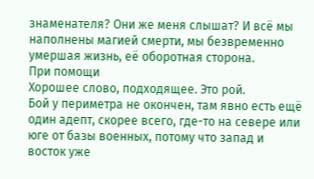знаменателя? Они же меня слышат? И всё мы наполнены магией смерти, мы безвременно умершая жизнь, её оборотная сторона.
При помощи
Хорошее слово, подходящее. Это рой.
Бой у периметра не окончен, там явно есть ещё один адепт, скорее всего, где-то на севере или юге от базы военных, потому что запад и восток уже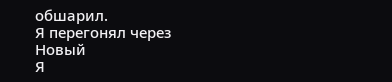обшарил.
Я перегонял через
Новый
Я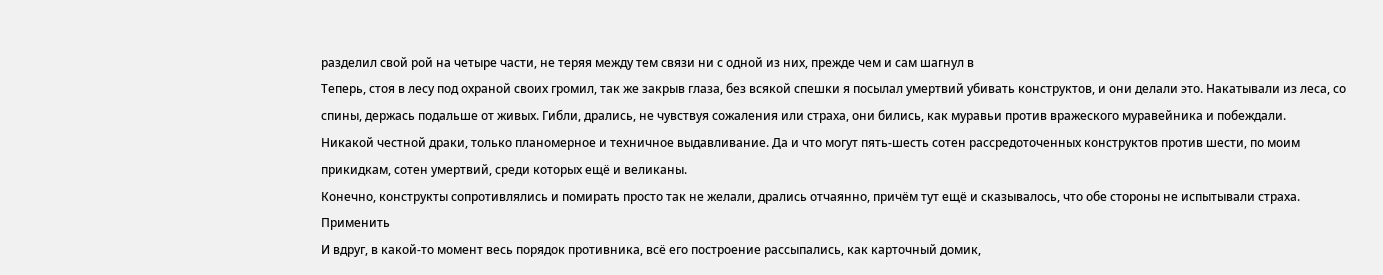разделил свой рой на четыре части, не теряя между тем связи ни с одной из них, прежде чем и сам шагнул в
Теперь, стоя в лесу под охраной своих громил, так же закрыв глаза, без всякой спешки я посылал умертвий убивать конструктов, и они делали это. Накатывали из леса, со спины, держась подальше от живых. Гибли, дрались, не чувствуя сожаления или страха, они бились, как муравьи против вражеского муравейника и побеждали.
Никакой честной драки, только планомерное и техничное выдавливание. Да и что могут пять-шесть сотен рассредоточенных конструктов против шести, по моим прикидкам, сотен умертвий, среди которых ещё и великаны.
Конечно, конструкты сопротивлялись и помирать просто так не желали, дрались отчаянно, причём тут ещё и сказывалось, что обе стороны не испытывали страха.
Применить
И вдруг, в какой-то момент весь порядок противника, всё его построение рассыпались, как карточный домик,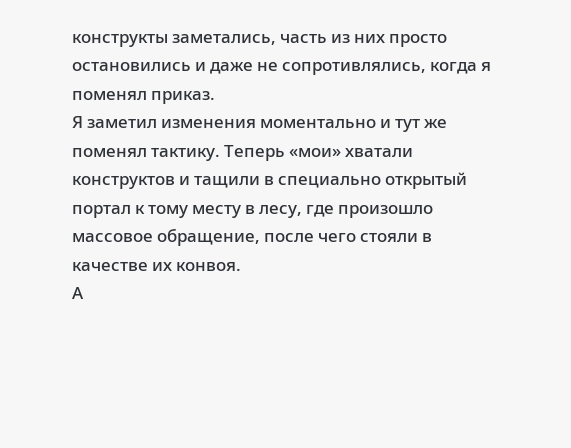конструкты заметались, часть из них просто остановились и даже не сопротивлялись, когда я поменял приказ.
Я заметил изменения моментально и тут же поменял тактику. Теперь «мои» хватали конструктов и тащили в специально открытый портал к тому месту в лесу, где произошло массовое обращение, после чего стояли в качестве их конвоя.
А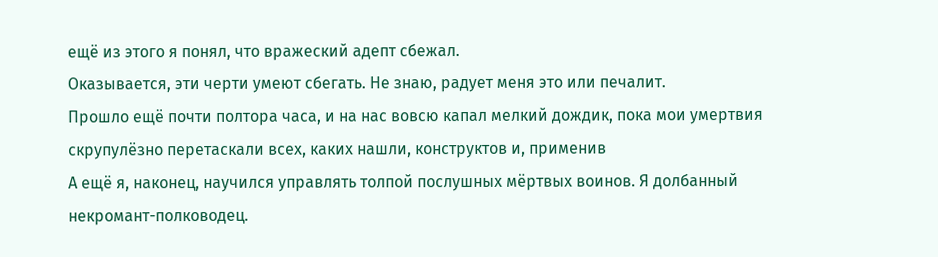ещё из этого я понял, что вражеский адепт сбежал.
Оказывается, эти черти умеют сбегать. Не знаю, радует меня это или печалит.
Прошло ещё почти полтора часа, и на нас вовсю капал мелкий дождик, пока мои умертвия скрупулёзно перетаскали всех, каких нашли, конструктов и, применив
А ещё я, наконец, научился управлять толпой послушных мёртвых воинов. Я долбанный некромант-полководец.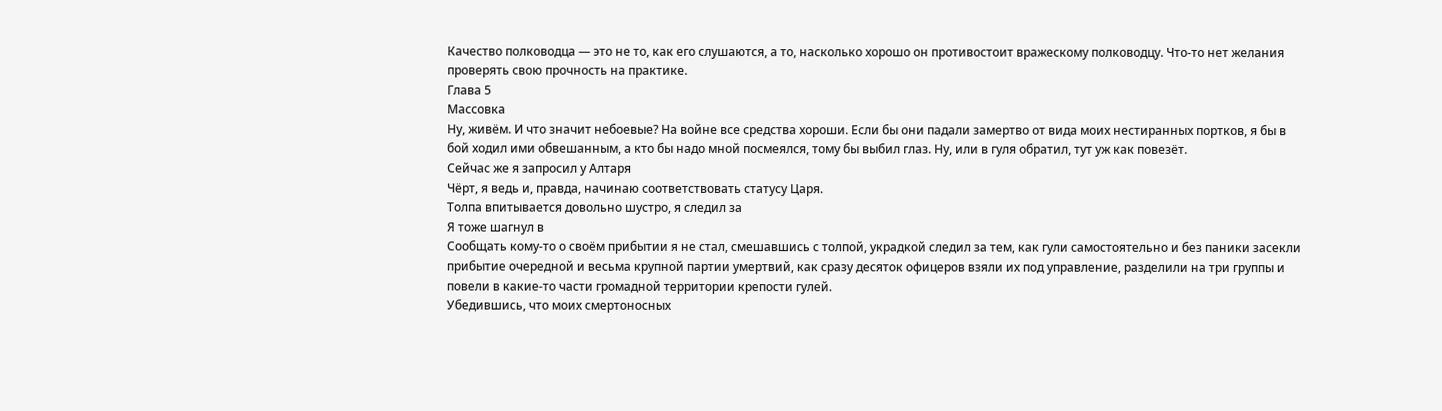Качество полководца — это не то, как его слушаются, а то, насколько хорошо он противостоит вражескому полководцу. Что-то нет желания проверять свою прочность на практике.
Глава 5
Массовка
Ну, живём. И что значит небоевые? На войне все средства хороши. Если бы они падали замертво от вида моих нестиранных портков, я бы в бой ходил ими обвешанным, а кто бы надо мной посмеялся, тому бы выбил глаз. Ну, или в гуля обратил, тут уж как повезёт.
Сейчас же я запросил у Алтаря
Чёрт, я ведь и, правда, начинаю соответствовать статусу Царя.
Толпа впитывается довольно шустро, я следил за
Я тоже шагнул в
Сообщать кому-то о своём прибытии я не стал, смешавшись с толпой, украдкой следил за тем, как гули самостоятельно и без паники засекли прибытие очередной и весьма крупной партии умертвий, как сразу десяток офицеров взяли их под управление, разделили на три группы и повели в какие-то части громадной территории крепости гулей.
Убедившись, что моих смертоносных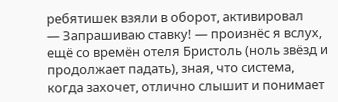ребятишек взяли в оборот, активировал
— Запрашиваю ставку! — произнёс я вслух, ещё со времён отеля Бристоль (ноль звёзд и продолжает падать), зная, что система, когда захочет, отлично слышит и понимает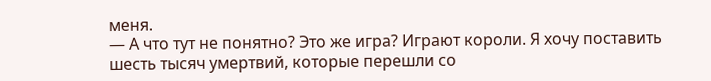меня.
— А что тут не понятно? Это же игра? Играют короли. Я хочу поставить шесть тысяч умертвий, которые перешли со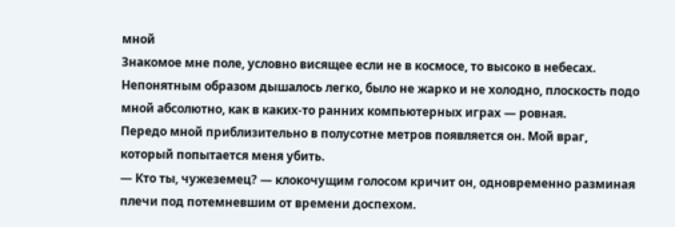мной
Знакомое мне поле, условно висящее если не в космосе, то высоко в небесах. Непонятным образом дышалось легко, было не жарко и не холодно, плоскость подо мной абсолютно, как в каких-то ранних компьютерных играх — ровная.
Передо мной приблизительно в полусотне метров появляется он. Мой враг, который попытается меня убить.
— Кто ты, чужеземец? — клокочущим голосом кричит он, одновременно разминая плечи под потемневшим от времени доспехом.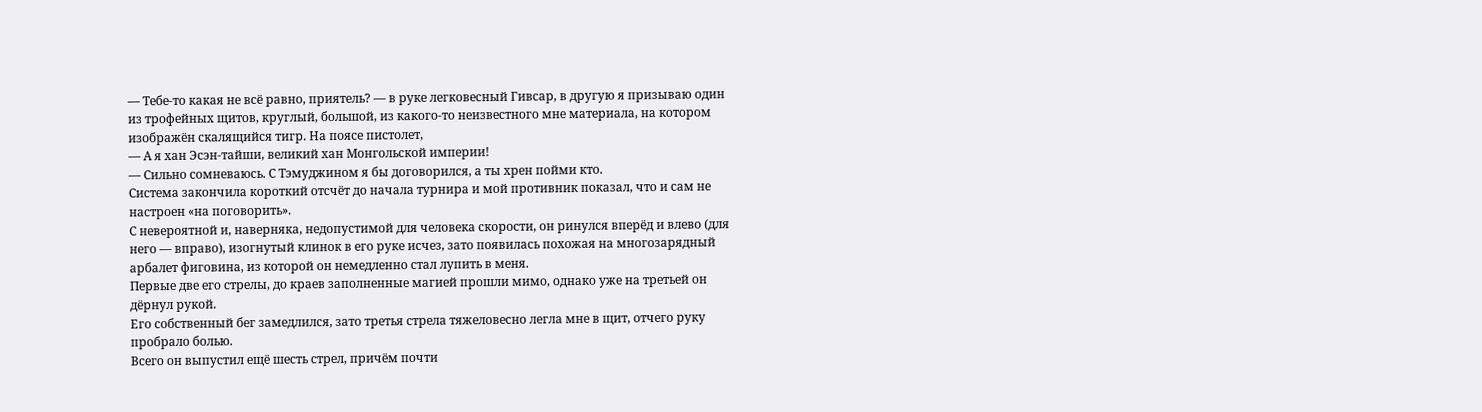— Тебе-то какая не всё равно, приятель? — в руке легковесный Гивсар, в другую я призываю один из трофейных щитов, круглый, большой, из какого-то неизвестного мне материала, на котором изображён скалящийся тигр. На поясе пистолет,
— А я хан Эсэн-тайши, великий хан Монгольской империи!
— Сильно сомневаюсь. С Тэмуджином я бы договорился, а ты хрен пойми кто.
Система закончила короткий отсчёт до начала турнира и мой противник показал, что и сам не настроен «на поговорить».
С невероятной и, наверняка, недопустимой для человека скорости, он ринулся вперёд и влево (для него — вправо), изогнутый клинок в его руке исчез, зато появилась похожая на многозарядный арбалет фиговина, из которой он немедленно стал лупить в меня.
Первые две его стрелы, до краев заполненные магией прошли мимо, однако уже на третьей он дёрнул рукой.
Его собственный бег замедлился, зато третья стрела тяжеловесно легла мне в щит, отчего руку пробрало болью.
Всего он выпустил ещё шесть стрел, причём почти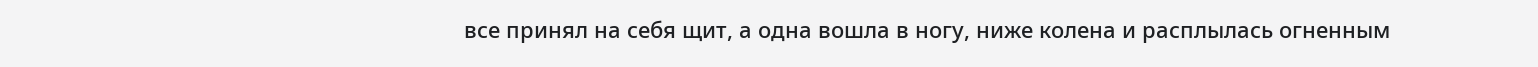все принял на себя щит, а одна вошла в ногу, ниже колена и расплылась огненным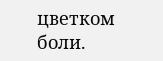цветком боли.